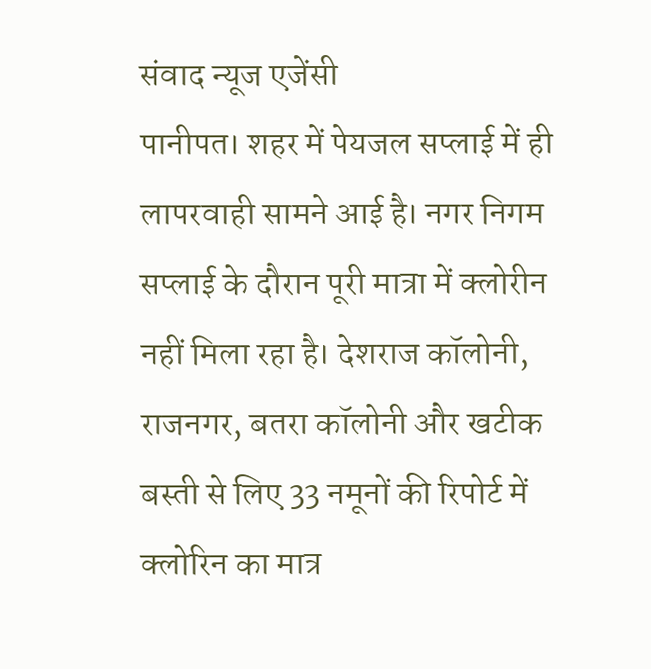संवाद न्यूज एजेंसी
पानीपत। शहर में पेयजल सप्लाई में ही लापरवाही सामने आई है। नगर निगम सप्लाई के दौरान पूरी मात्रा में क्लोरीन नहीं मिला रहा है। देशराज कॉलोनी, राजनगर, बतरा कॉलोनी और खटीक बस्ती से लिए 33 नमूनों की रिपोर्ट में क्लोरिन का मात्र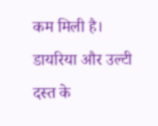कम मिली है।
डायरिया और उल्टी दस्त के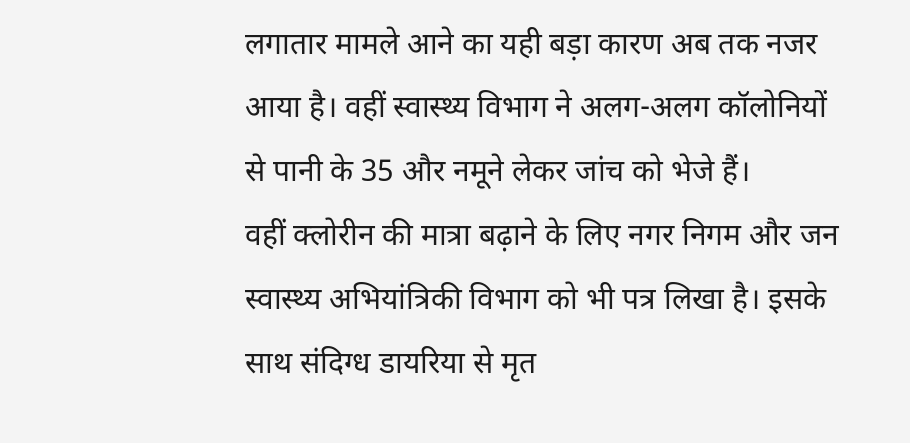लगातार मामले आने का यही बड़ा कारण अब तक नजर आया है। वहीं स्वास्थ्य विभाग ने अलग-अलग कॉलोनियों से पानी के 35 और नमूने लेकर जांच को भेजे हैं।
वहीं क्लोरीन की मात्रा बढ़ाने के लिए नगर निगम और जन स्वास्थ्य अभियांत्रिकी विभाग को भी पत्र लिखा है। इसके साथ संदिग्ध डायरिया से मृत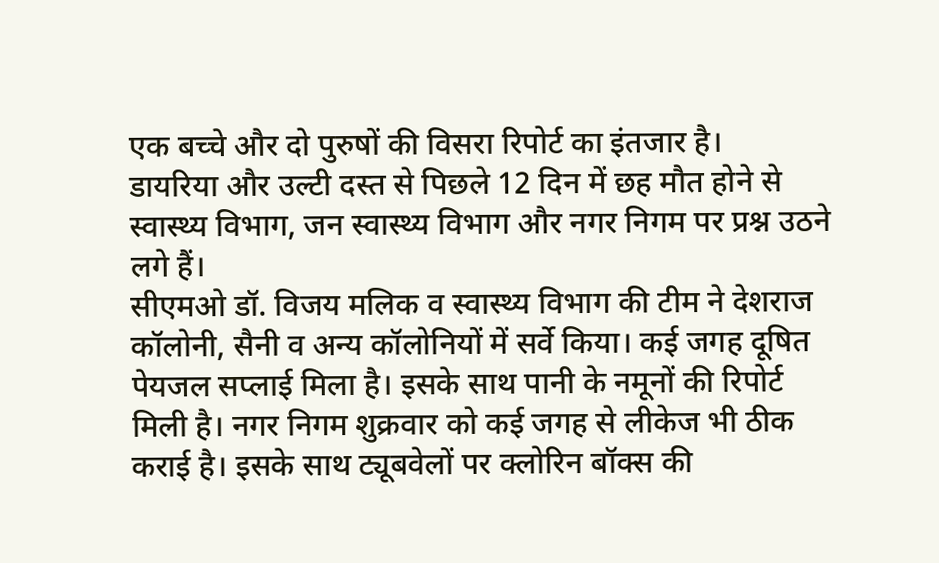एक बच्चे और दो पुरुषों की विसरा रिपोर्ट का इंतजार है।
डायरिया और उल्टी दस्त से पिछले 12 दिन में छह मौत होने से स्वास्थ्य विभाग, जन स्वास्थ्य विभाग और नगर निगम पर प्रश्न उठने लगे हैं।
सीएमओ डॉ. विजय मलिक व स्वास्थ्य विभाग की टीम ने देशराज कॉलोनी, सैनी व अन्य कॉलोनियों में सर्वे किया। कई जगह दूषित पेयजल सप्लाई मिला है। इसके साथ पानी के नमूनों की रिपोर्ट मिली है। नगर निगम शुक्रवार को कई जगह से लीकेज भी ठीक कराई है। इसके साथ ट्यूबवेलों पर क्लोरिन बॉक्स की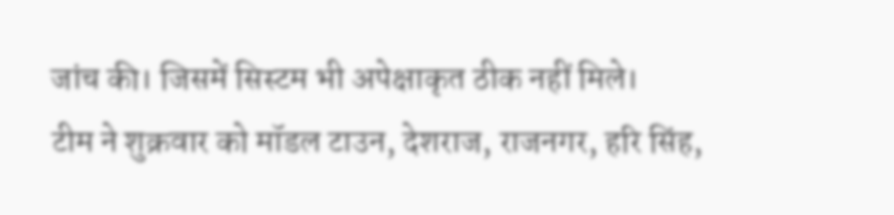जांच की। जिसमें सिस्टम भी अपेक्षाकृत ठीक नहीं मिले।
टीम ने शुक्रवार को मॉडल टाउन, देशराज, राजनगर, हरि सिंह,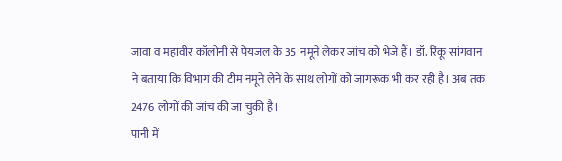जावा व महावीर कॉलोनी से पेयजल के 35 नमूने लेकर जांच को भेजे हैं। डॉ. रिंकू सांगवान ने बताया कि विभाग की टीम नमूने लेने के साथ लोगों को जागरूक भी कर रही है। अब तक 2476 लोगों की जांच की जा चुकी है।
पानी में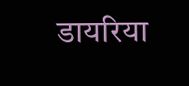डायरिया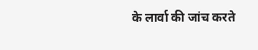के लार्वा की जांच करते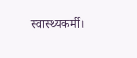स्वास्थ्यकर्मी।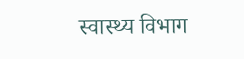स्वास्थ्य विभाग